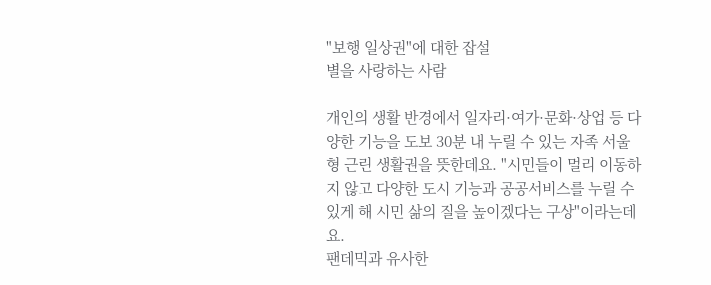"보행 일상권"에 대한 잡설
별을 사랑하는 사람

개인의 생활 반경에서 일자리·여가·문화·상업 등 다양한 기능을 도보 30분 내 누릴 수 있는 자족 서울형 근린 생활권을 뜻한데요. "시민들이 멀리 이동하지 않고 다양한 도시 기능과 공공서비스를 누릴 수 있게 해 시민 삶의 질을 높이겠다는 구상"이라는데요.
팬데믹과 유사한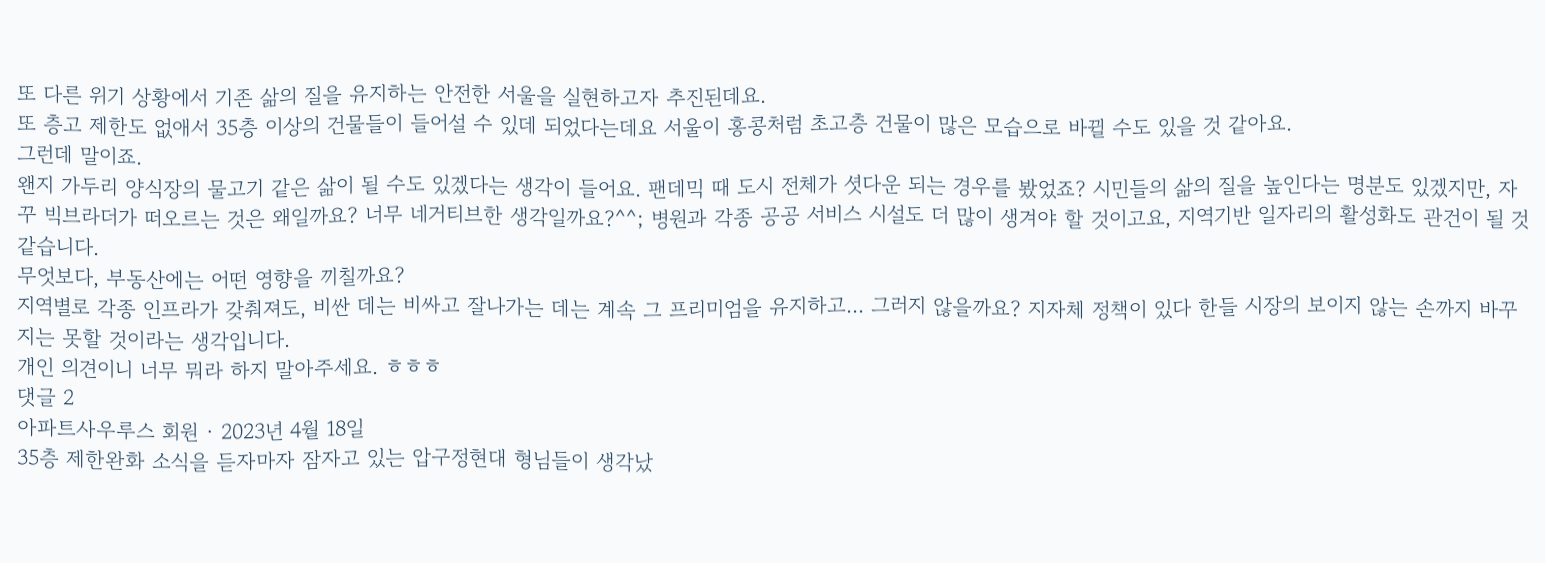또 다른 위기 상황에서 기존 삶의 질을 유지하는 안전한 서울을 실현하고자 추진된데요.
또 층고 제한도 없애서 35층 이상의 건물들이 들어설 수 있데 되었다는데요 서울이 홍콩처럼 초고층 건물이 많은 모습으로 바뀔 수도 있을 것 같아요.
그런데 말이죠.
왠지 가두리 양식장의 물고기 같은 삶이 될 수도 있겠다는 생각이 들어요. 팬데믹 때 도시 전체가 셧다운 되는 경우를 봤었죠? 시민들의 삶의 질을 높인다는 명분도 있겠지만, 자꾸 빅브라더가 떠오르는 것은 왜일까요? 너무 네거티브한 생각일까요?^^; 병원과 각종 공공 서비스 시설도 더 많이 생겨야 할 것이고요, 지역기반 일자리의 활성화도 관건이 될 것 같습니다.
무엇보다, 부동산에는 어떤 영향을 끼칠까요?
지역별로 각종 인프라가 갖춰져도, 비싼 데는 비싸고 잘나가는 데는 계속 그 프리미엄을 유지하고... 그러지 않을까요? 지자체 정책이 있다 한들 시장의 보이지 않는 손까지 바꾸지는 못할 것이라는 생각입니다.
개인 의견이니 너무 뭐라 하지 말아주세요. ㅎㅎㅎ
댓글 2
아파트사우루스 회원 · 2023년 4월 18일
35층 제한완화 소식을 듣자마자 잠자고 있는 압구정현대 형님들이 생각났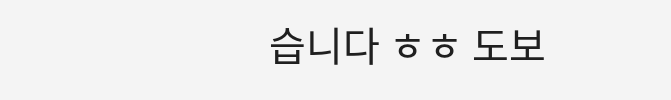습니다 ㅎㅎ 도보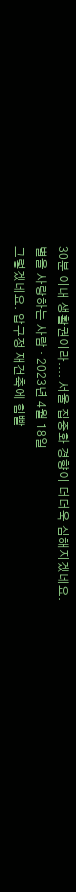30분 이내 생활권이라.... 서울 집중화 경향이 더더욱 심해지겠네요.
별을 사랑하는 사람 · 2023년 4월 18일
그렇겠네요. 압구정 재건축에 힘빨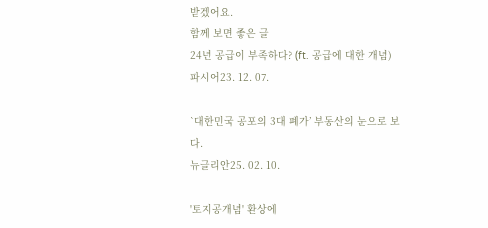받겠어요.
함께 보면 좋은 글
24년 공급이 부족하다? (ft. 공급에 대한 개념)
파시어23. 12. 07.

`대한민국 공포의 3대 폐가’ 부동산의 눈으로 보다.
뉴글리안25. 02. 10.

'토지공개념' 환상에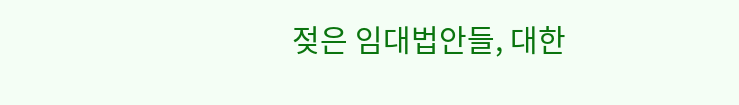젖은 임대법안들, 대한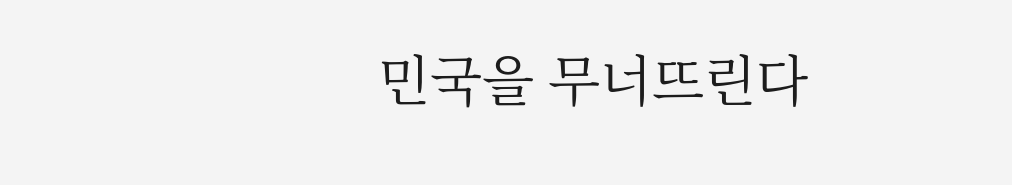민국을 무너뜨린다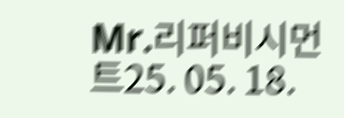Mr.리퍼비시먼트25. 05. 18.